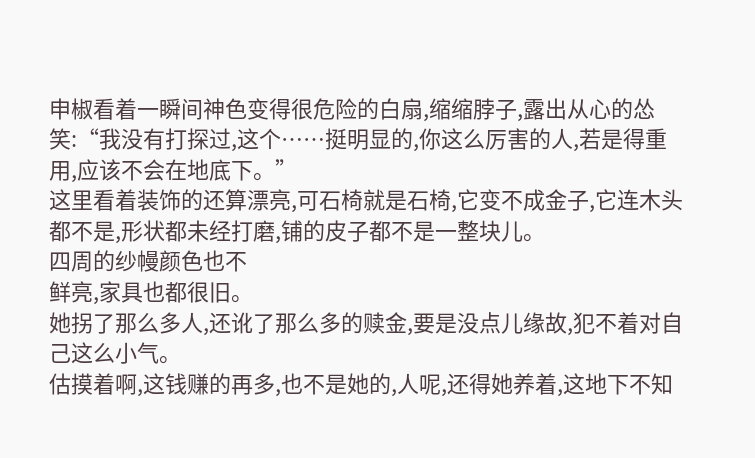申椒看着一瞬间神色变得很危险的白扇,缩缩脖子,露出从心的怂笑:“我没有打探过,这个……挺明显的,你这么厉害的人,若是得重用,应该不会在地底下。”
这里看着装饰的还算漂亮,可石椅就是石椅,它变不成金子,它连木头都不是,形状都未经打磨,铺的皮子都不是一整块儿。
四周的纱幔颜色也不
鲜亮,家具也都很旧。
她拐了那么多人,还讹了那么多的赎金,要是没点儿缘故,犯不着对自己这么小气。
估摸着啊,这钱赚的再多,也不是她的,人呢,还得她养着,这地下不知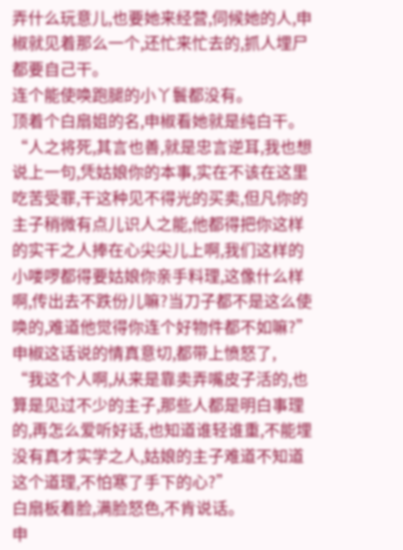弄什么玩意儿,也要她来经营,伺候她的人,申椒就见着那么一个,还忙来忙去的,抓人埋尸都要自己干。
连个能使唤跑腿的小丫鬟都没有。
顶着个白扇姐的名,申椒看她就是纯白干。
“人之将死,其言也善,就是忠言逆耳,我也想说上一句,凭姑娘你的本事,实在不该在这里吃苦受罪,干这种见不得光的买卖,但凡你的主子稍微有点儿识人之能,他都得把你这样的实干之人捧在心尖尖儿上啊,我们这样的小喽啰都得要姑娘你亲手料理,这像什么样啊,传出去不跌份儿嘛?当刀子都不是这么使唤的,难道他觉得你连个好物件都不如嘛?”
申椒这话说的情真意切,都带上愤怒了,
“我这个人啊,从来是靠卖弄嘴皮子活的,也算是见过不少的主子,那些人都是明白事理的,再怎么爱听好话,也知道谁轻谁重,不能埋没有真才实学之人,姑娘的主子难道不知道这个道理,不怕寒了手下的心?”
白扇板着脸,满脸怒色,不肯说话。
申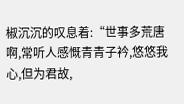椒沉沉的叹息着:“世事多荒唐啊,常听人感慨青青子衿,悠悠我心,但为君故,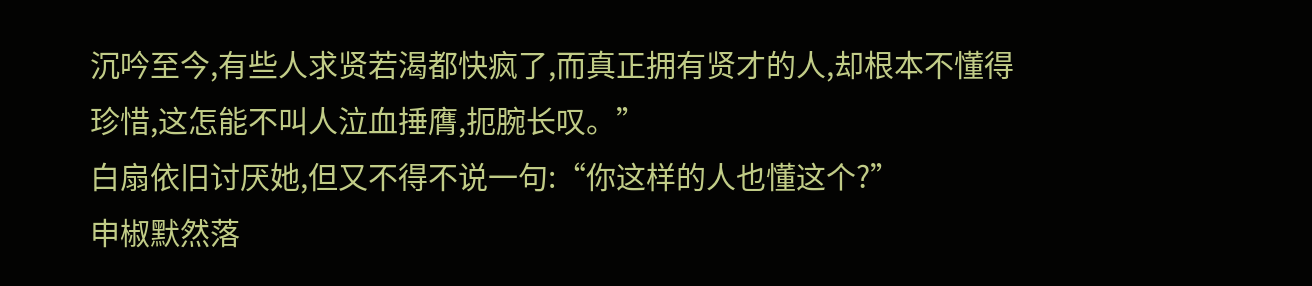沉吟至今,有些人求贤若渴都快疯了,而真正拥有贤才的人,却根本不懂得珍惜,这怎能不叫人泣血捶膺,扼腕长叹。”
白扇依旧讨厌她,但又不得不说一句:“你这样的人也懂这个?”
申椒默然落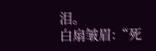泪。
白扇皱眉:“死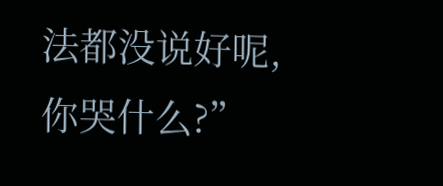法都没说好呢,你哭什么?”